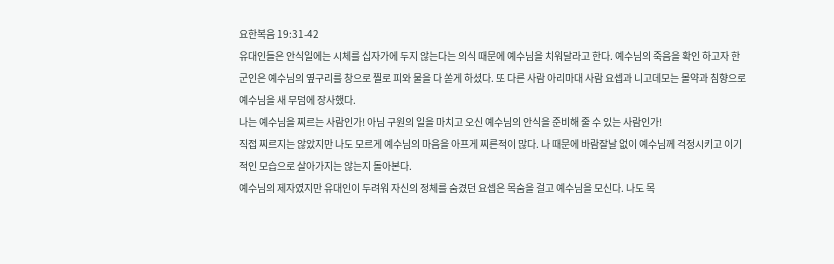요한복음 19:31-42
유대인들은 안식일에는 시체를 십자가에 두지 않는다는 의식 때문에 예수님을 치워달라고 한다. 예수님의 죽음을 확인 하고자 한 군인은 예수님의 옆구리를 창으로 찔로 피와 물을 다 쏟게 하셨다. 또 다른 사람 아리마대 사람 요셉과 니고데모는 몰약과 침향으로 예수님을 새 무덤에 장사했다.
나는 예수님을 찌르는 사람인가! 아님 구원의 일을 마치고 오신 예수님의 안식을 준비해 줄 수 있는 사람인가!
직접 찌르지는 않았지만 나도 모르게 예수님의 마음을 아프게 찌른적이 많다. 나 때문에 바람잘날 없이 예수님께 걱정시키고 이기적인 모습으로 살아가지는 않는지 돌아본다.
예수님의 제자였지만 유대인이 두려워 자신의 정체를 숨겼던 요셉은 목숨을 걸고 예수님을 모신다. 나도 목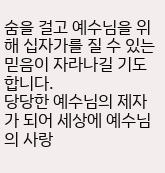숨을 걸고 예수님을 위해 십자가를 질 수 있는 믿음이 자라나길 기도합니다.
당당한 예수님의 제자가 되어 세상에 예수님의 사랑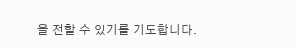을 전할 수 있기를 기도합니다.